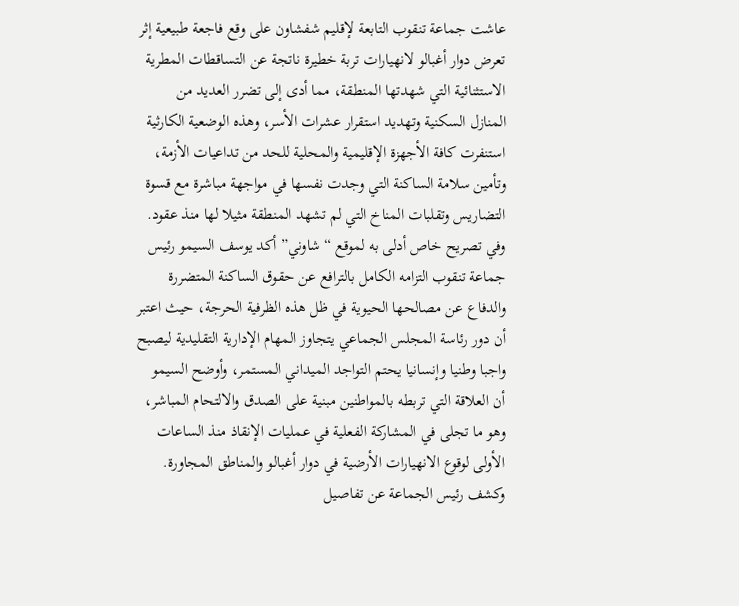عاشت جماعة تنقوب التابعة لإقليم شفشاون على وقع فاجعة طبيعية إثر تعرض دوار أغبالو لانهيارات تربة خطيرة ناتجة عن التساقطات المطرية الاستثنائية التي شهدتها المنطقة، مما أدى إلى تضرر العديد من المنازل السكنية وتهديد استقرار عشرات الأسر، وهذه الوضعية الكارثية استنفرت كافة الأجهزة الإقليمية والمحلية للحد من تداعيات الأزمة، وتأمين سلامة الساكنة التي وجدت نفسها في مواجهة مباشرة مع قسوة التضاريس وتقلبات المناخ التي لم تشهد المنطقة مثيلا لها منذ عقود.
وفي تصريح خاص أدلى به لموقع “شاوني” أكد يوسف السيمو رئيس جماعة تنقوب التزامه الكامل بالترافع عن حقوق الساكنة المتضررة والدفاع عن مصالحها الحيوية في ظل هذه الظرفية الحرجة، حيث اعتبر أن دور رئاسة المجلس الجماعي يتجاوز المهام الإدارية التقليدية ليصبح واجبا وطنيا وإنسانيا يحتم التواجد الميداني المستمر، وأوضح السيمو أن العلاقة التي تربطه بالمواطنين مبنية على الصدق والالتحام المباشر، وهو ما تجلى في المشاركة الفعلية في عمليات الإنقاذ منذ الساعات الأولى لوقوع الانهيارات الأرضية في دوار أغبالو والمناطق المجاورة.
وكشف رئيس الجماعة عن تفاصيل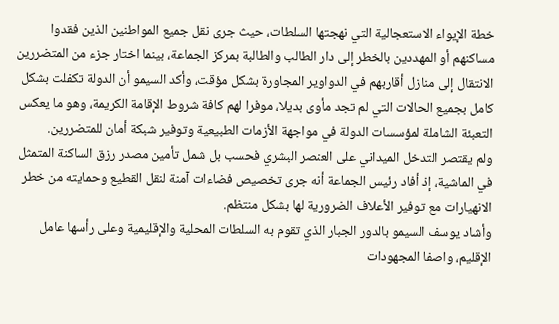خطة الإيواء الاستعجالية التي نهجتها السلطات، حيث جرى نقل جميع المواطنين الذين فقدوا مساكنهم أو المهددين بالخطر إلى دار الطالب والطالبة بمركز الجماعة، بينما اختار جزء من المتضررين الانتقال إلى منازل أقاربهم في الدواوير المجاورة بشكل مؤقت، وأكد السيمو أن الدولة تكفلت بشكل كامل بجميع الحالات التي لم تجد مأوى بديلا، موفرا لهم كافة شروط الإقامة الكريمة، وهو ما يعكس التعبئة الشاملة لمؤسسات الدولة في مواجهة الأزمات الطبيعية وتوفير شبكة أمان للمتضررين.
ولم يقتصر التدخل الميداني على العنصر البشري فحسب بل شمل تأمين مصدر رزق الساكنة المتمثل في الماشية، إذ أفاد رئيس الجماعة أنه جرى تخصيص فضاءات آمنة لنقل القطيع وحمايته من خطر الانهيارات مع توفير الأعلاف الضرورية لها بشكل منتظم.
وأشاد يوسف السيمو بالدور الجبار الذي تقوم به السلطات المحلية والإقليمية وعلى رأسها عامل الإقليم، واصفا المجهودات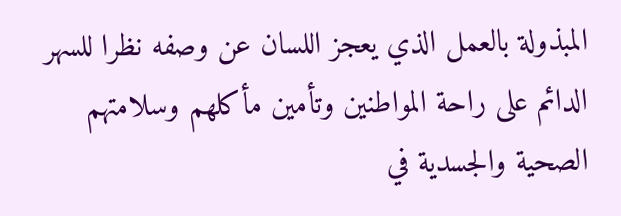المبذولة بالعمل الذي يعجز اللسان عن وصفه نظرا للسهر الدائم على راحة المواطنين وتأمين مأكلهم وسلامتهم الصحية والجسدية في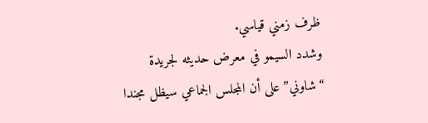ظرف زمني قياسي.
وشدد السيمو في معرض حديثه لجريدة “شاوني” على أن المجلس الجماعي سيظل مجندا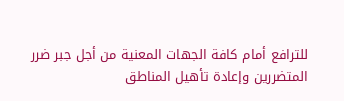للترافع أمام كافة الجهات المعنية من أجل جبر ضرر المتضررين وإعادة تأهيل المناطق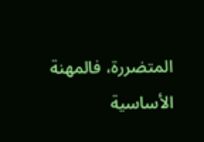المتضررة، فالمهنة الأساسية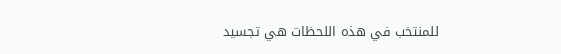للمنتخب في هذه اللحظات هي تجسيد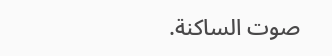صوت الساكنة.